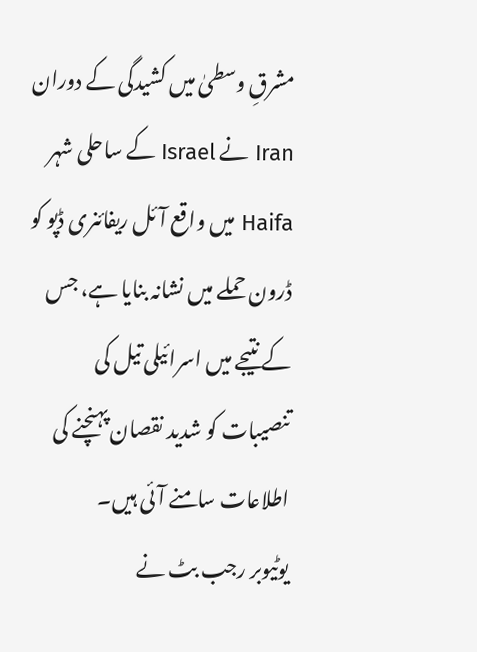مشرقِ وسطیٰ میں کشیدگی کے دوران Iran نے Israel کے ساحلی شہر Haifa میں واقع آئل ریفائنری ڈپو کو ڈرون حملے میں نشانہ بنایا ہے، جس کے نتیجے میں اسرائیلی تیل کی تنصیبات کو شدید نقصان پہنچنے کی اطلاعات سامنے آئی ہیں۔
یوٹیوبر رجب بٹ نے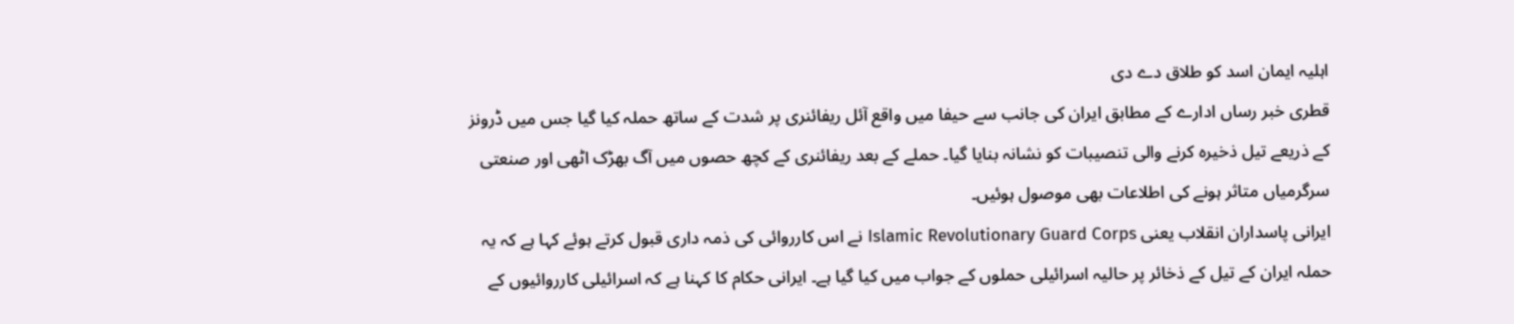اہلیہ ایمان اسد کو طلاق دے دی
قطری خبر رساں ادارے کے مطابق ایران کی جانب سے حیفا میں واقع آئل ریفائنری پر شدت کے ساتھ حملہ کیا گیا جس میں ڈرونز کے ذریعے تیل ذخیرہ کرنے والی تنصیبات کو نشانہ بنایا گیا۔ حملے کے بعد ریفائنری کے کچھ حصوں میں آگ بھڑک اٹھی اور صنعتی سرگرمیاں متاثر ہونے کی اطلاعات بھی موصول ہوئیں۔
ایرانی پاسداران انقلاب یعنی Islamic Revolutionary Guard Corps نے اس کارروائی کی ذمہ داری قبول کرتے ہوئے کہا ہے کہ یہ حملہ ایران کے تیل کے ذخائر پر حالیہ اسرائیلی حملوں کے جواب میں کیا گیا ہے۔ ایرانی حکام کا کہنا ہے کہ اسرائیلی کارروائیوں کے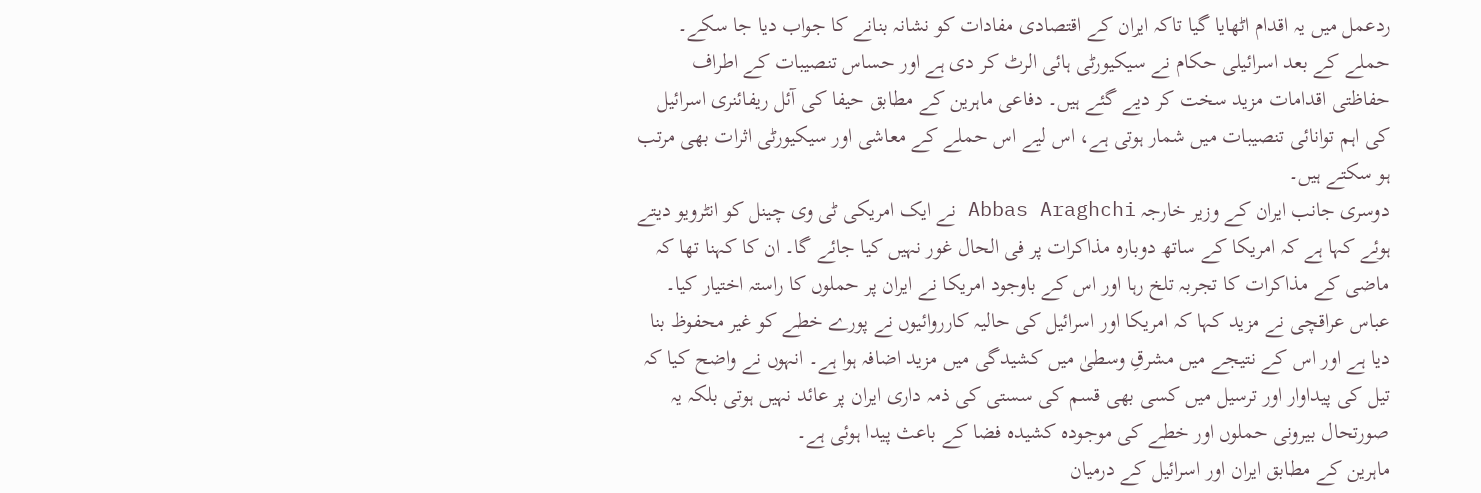ردعمل میں یہ اقدام اٹھایا گیا تاکہ ایران کے اقتصادی مفادات کو نشانہ بنانے کا جواب دیا جا سکے۔
حملے کے بعد اسرائیلی حکام نے سیکیورٹی ہائی الرٹ کر دی ہے اور حساس تنصیبات کے اطراف حفاظتی اقدامات مزید سخت کر دیے گئے ہیں۔ دفاعی ماہرین کے مطابق حیفا کی آئل ریفائنری اسرائیل کی اہم توانائی تنصیبات میں شمار ہوتی ہے، اس لیے اس حملے کے معاشی اور سیکیورٹی اثرات بھی مرتب ہو سکتے ہیں۔
دوسری جانب ایران کے وزیر خارجہ Abbas Araghchi نے ایک امریکی ٹی وی چینل کو انٹرویو دیتے ہوئے کہا ہے کہ امریکا کے ساتھ دوبارہ مذاکرات پر فی الحال غور نہیں کیا جائے گا۔ ان کا کہنا تھا کہ ماضی کے مذاکرات کا تجربہ تلخ رہا اور اس کے باوجود امریکا نے ایران پر حملوں کا راستہ اختیار کیا۔
عباس عراقچی نے مزید کہا کہ امریکا اور اسرائیل کی حالیہ کارروائیوں نے پورے خطے کو غیر محفوظ بنا دیا ہے اور اس کے نتیجے میں مشرقِ وسطیٰ میں کشیدگی میں مزید اضافہ ہوا ہے۔ انہوں نے واضح کیا کہ تیل کی پیداوار اور ترسیل میں کسی بھی قسم کی سستی کی ذمہ داری ایران پر عائد نہیں ہوتی بلکہ یہ صورتحال بیرونی حملوں اور خطے کی موجودہ کشیدہ فضا کے باعث پیدا ہوئی ہے۔
ماہرین کے مطابق ایران اور اسرائیل کے درمیان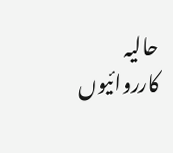حالیہ کارروائیوں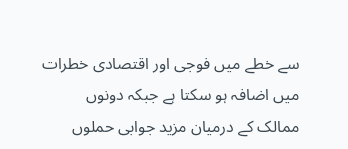سے خطے میں فوجی اور اقتصادی خطرات میں اضافہ ہو سکتا ہے جبکہ دونوں ممالک کے درمیان مزید جوابی حملوں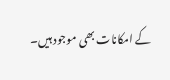کے امکانات بھی موجود ہیں۔